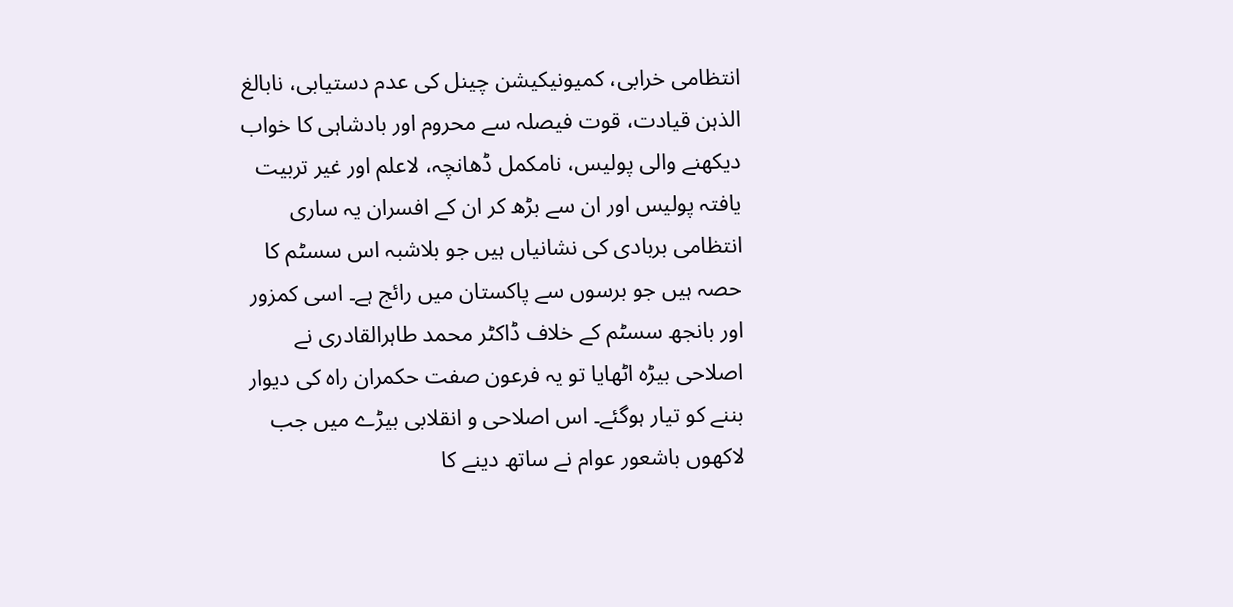انتظامی خرابی، کمیونیکیشن چینل کی عدم دستیابی، نابالغ الذہن قیادت، قوت فیصلہ سے محروم اور بادشاہی کا خواب دیکھنے والی پولیس، نامکمل ڈھانچہ، لاعلم اور غیر تربیت یافتہ پولیس اور ان سے بڑھ کر ان کے افسران یہ ساری انتظامی بربادی کی نشانیاں ہیں جو بلاشبہ اس سسٹم کا حصہ ہیں جو برسوں سے پاکستان میں رائج ہے۔ اسی کمزور اور بانجھ سسٹم کے خلاف ڈاکٹر محمد طاہرالقادری نے اصلاحی بیڑہ اٹھایا تو یہ فرعون صفت حکمران راہ کی دیوار بننے کو تیار ہوگئے۔ اس اصلاحی و انقلابی بیڑے میں جب لاکھوں باشعور عوام نے ساتھ دینے کا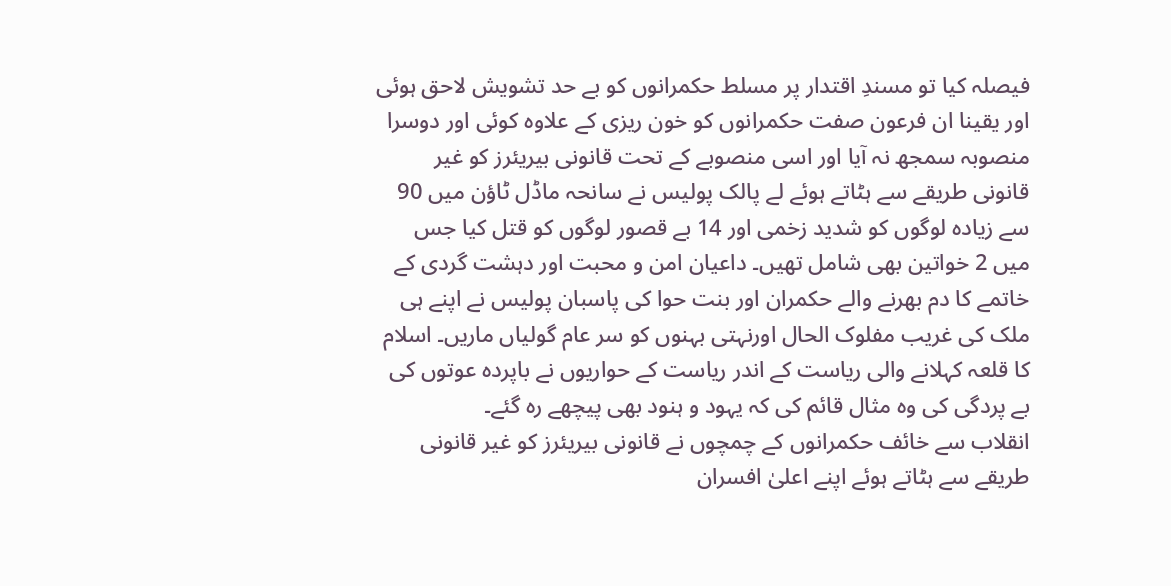فیصلہ کیا تو مسندِ اقتدار پر مسلط حکمرانوں کو بے حد تشویش لاحق ہوئی اور یقینا ان فرعون صفت حکمرانوں کو خون ریزی کے علاوہ کوئی اور دوسرا منصوبہ سمجھ نہ آیا اور اسی منصوبے کے تحت قانونی بیریئرز کو غیر قانونی طریقے سے ہٹاتے ہوئے لے پالک پولیس نے سانحہ ماڈل ٹاؤن میں 90 سے زیادہ لوگوں کو شدید زخمی اور 14 بے قصور لوگوں کو قتل کیا جس میں 2 خواتین بھی شامل تھیں۔ داعیان امن و محبت اور دہشت گردی کے خاتمے کا دم بھرنے والے حکمران اور بنت حوا کی پاسبان پولیس نے اپنے ہی ملک کی غریب مفلوک الحال اورنہتی بہنوں کو سر عام گولیاں ماریں۔ اسلام کا قلعہ کہلانے والی ریاست کے اندر ریاست کے حواریوں نے باپردہ عوتوں کی بے پردگی کی وہ مثال قائم کی کہ یہود و ہنود بھی پیچھے رہ گئے۔
انقلاب سے خائف حکمرانوں کے چمچوں نے قانونی بیریئرز کو غیر قانونی طریقے سے ہٹاتے ہوئے اپنے اعلیٰ افسران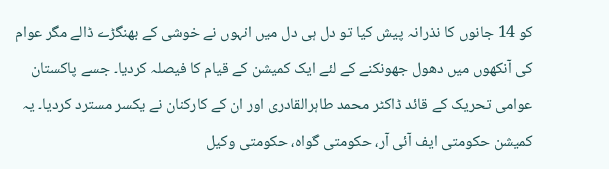کو 14 جانوں کا نذرانہ پیش کیا تو دل ہی دل میں انہوں نے خوشی کے بھنگڑے ڈالے مگر عوام کی آنکھوں میں دھول جھونکنے کے لئے ایک کمیشن کے قیام کا فیصلہ کردیا۔ جسے پاکستان عوامی تحریک کے قائد ڈاکٹر محمد طاہرالقادری اور ان کے کارکنان نے یکسر مسترد کردیا۔ یہ کمیشن حکومتی ایف آئی آر، حکومتی گواہ، حکومتی وکیل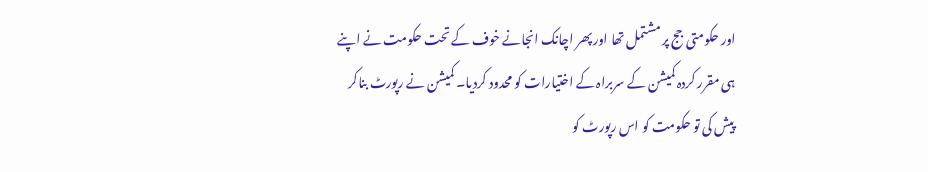اور حکومتی جج پر مشتمل تھا اور پھر اچانک انجانے خوف کے تحت حکومت نے اپنے ہی مقرر کردہ کمیشن کے سربراہ کے اختیارات کو محدود کردیا۔ کمیشن نے رپورٹ بناکر پیش کی تو حکومت کو اس رپورٹ کو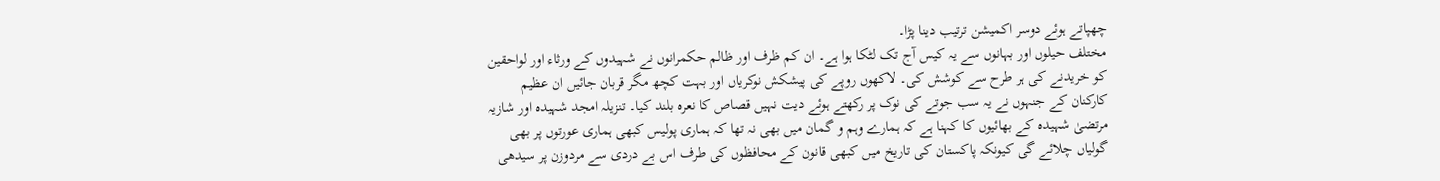چھپاتے ہوئے دوسر اکمیشن ترتیب دینا پڑا۔
مختلف حیلوں اور بہانوں سے یہ کیس آج تک لٹکا ہوا ہے۔ ان کم ظرف اور ظالم حکمرانوں نے شہیدوں کے ورثاء اور لواحقین کو خریدنے کی ہر طرح سے کوشش کی۔ لاکھوں روپے کی پیشکش نوکریاں اور بہت کچھ مگر قربان جائیں ان عظیم کارکنان کے جنہوں نے یہ سب جوتے کی نوک پر رکھتے ہوئے دیت نہیں قصاص کا نعرہ بلند کیا۔ تنزیلہ امجد شہیدہ اور شازیہ مرتضیٰ شہیدہ کے بھائیوں کا کہنا ہے کہ ہمارے وہم و گمان میں بھی نہ تھا کہ ہماری پولیس کبھی ہماری عورتوں پر بھی گولیاں چلائے گی کیونکہ پاکستان کی تاریخ میں کبھی قانون کے محافظوں کی طرف اس بے دردی سے مردوزن پر سیدھی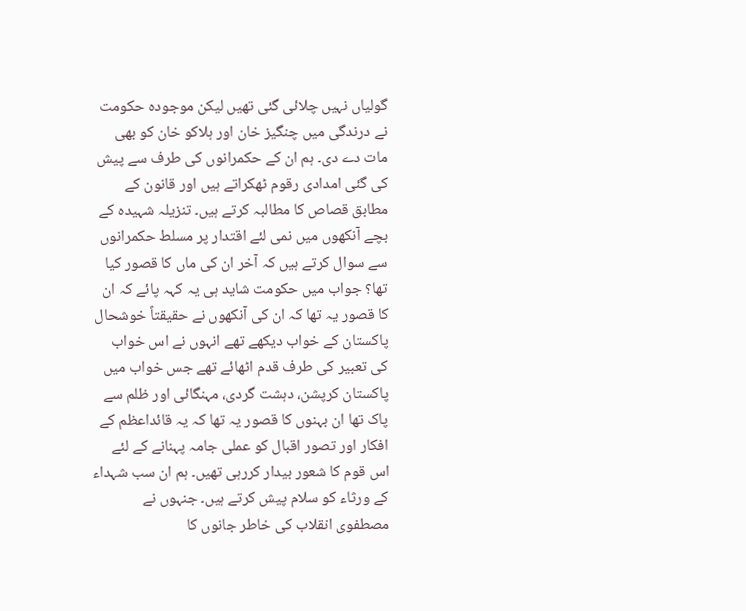گولیاں نہیں چلائی گئی تھیں لیکن موجودہ حکومت نے درندگی میں چنگیز خان اور ہلاکو خان کو بھی مات دے دی۔ ہم ان کے حکمرانوں کی طرف سے پیش کی گئی امدادی رقوم ٹھکراتے ہیں اور قانون کے مطابق قصاص کا مطالبہ کرتے ہیں۔ تنزیلہ شہیدہ کے بچے آنکھوں میں نمی لئے اقتدار پر مسلط حکمرانوں سے سوال کرتے ہیں کہ آخر ان کی ماں کا قصور کیا تھا؟ جواب میں حکومت شاید ہی یہ کہہ پائے کہ ان کا قصور یہ تھا کہ ان کی آنکھوں نے حقیقتاً خوشحال پاکستان کے خواب دیکھے تھے انہوں نے اس خواب کی تعبیر کی طرف قدم اٹھائے تھے جس خواب میں پاکستان کرپشن، دہشت گردی، مہنگائی اور ظلم سے پاک تھا ان بہنوں کا قصور یہ تھا کہ یہ قائداعظم کے افکار اور تصور اقبال کو عملی جامہ پہنانے کے لئے اس قوم کا شعور بیدار کررہی تھیں۔ ہم ان سب شہداء کے ورثاء کو سلام پیش کرتے ہیں۔ جنہوں نے مصطفوی انقلاب کی خاطر جانوں کا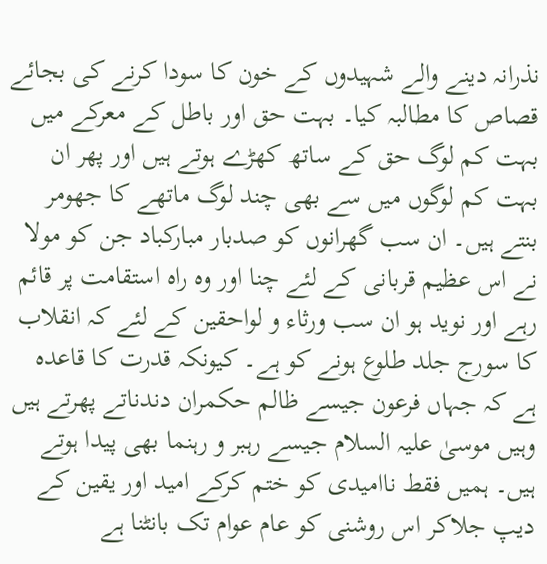نذرانہ دینے والے شہیدوں کے خون کا سودا کرنے کی بجائے قصاص کا مطالبہ کیا۔ بہت حق اور باطل کے معرکے میں بہت کم لوگ حق کے ساتھ کھڑے ہوتے ہیں اور پھر ان بہت کم لوگوں میں سے بھی چند لوگ ماتھے کا جھومر بنتے ہیں۔ ان سب گھرانوں کو صدبار مبارکباد جن کو مولا نے اس عظیم قربانی کے لئے چنا اور وہ راہ استقامت پر قائم رہے اور نوید ہو ان سب ورثاء و لواحقین کے لئے کہ انقلاب کا سورج جلد طلوع ہونے کو ہے۔ کیونکہ قدرت کا قاعدہ ہے کہ جہاں فرعون جیسے ظالم حکمران دندناتے پھرتے ہیں وہیں موسیٰ علیہ السلام جیسے رہبر و رہنما بھی پیدا ہوتے ہیں۔ ہمیں فقط ناامیدی کو ختم کرکے امید اور یقین کے دیپ جلاکر اس روشنی کو عام عوام تک بانٹنا ہے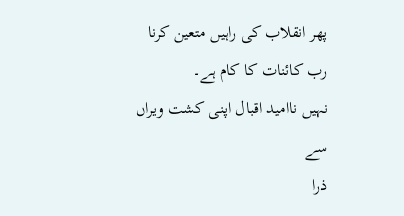پھر انقلاب کی راہیں متعین کرنا رب کائنات کا کام ہے۔
نہیں ناامید اقبال اپنی کشت ویراں سے
ذرا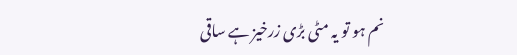نم ہو تو یہ مٹی بڑی زرخیز ہے ساقی